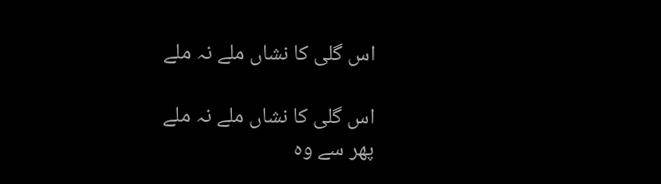اس گلی کا نشاں ملے نہ ملے

اس گلی کا نشاں ملے نہ ملے
پھر سے وہ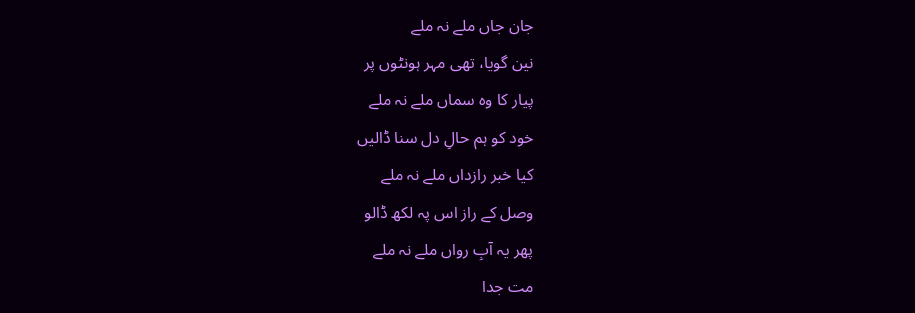جان جاں ملے نہ ملے
نین گویا، تھی مہر ہونٹوں پر
پیار کا وہ سماں ملے نہ ملے
خود کو ہم حالِ دل سنا ڈالیں
کیا خبر رازداں ملے نہ ملے
وصل کے راز اس پہ لکھ ڈالو
پھر یہ آبِ رواں ملے نہ ملے
مت جدا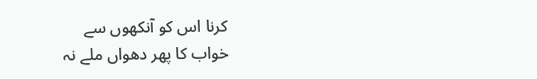کرنا اس کو آنکھوں سے
خواب کا پھر دھواں ملے نہ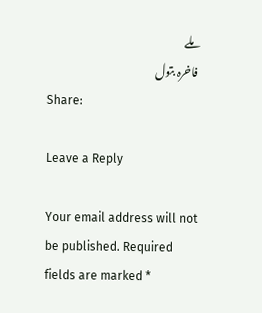ملے
فاخرہ بتول
Share:

Leave a Reply

Your email address will not be published. Required fields are marked *